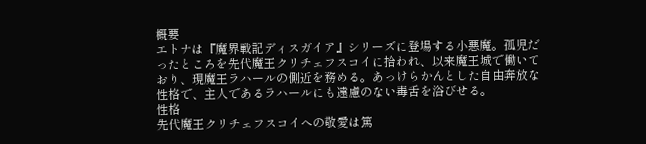概要
エトナは『魔界戦記ディスガイア』シリーズに登場する小悪魔。孤児だったところを先代魔王クリチェフスコイに拾われ、以来魔王城で働いており、現魔王ラハールの側近を務める。あっけらかんとした自由奔放な性格で、主人であるラハールにも遠慮のない毒舌を浴びせる。
性格
先代魔王クリチェフスコイへの敬愛は篤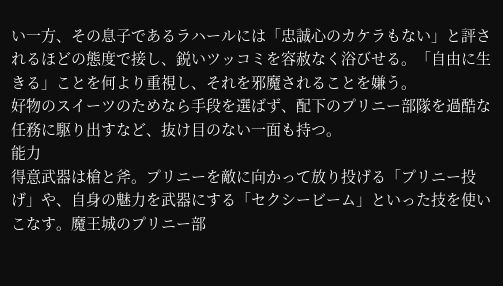い一方、その息子であるラハールには「忠誠心のカケラもない」と評されるほどの態度で接し、鋭いツッコミを容赦なく浴びせる。「自由に生きる」ことを何より重視し、それを邪魔されることを嫌う。
好物のスイーツのためなら手段を選ばず、配下のプリニー部隊を過酷な任務に駆り出すなど、抜け目のない一面も持つ。
能力
得意武器は槍と斧。プリニーを敵に向かって放り投げる「プリニー投げ」や、自身の魅力を武器にする「セクシービーム」といった技を使いこなす。魔王城のプリニー部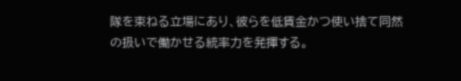隊を束ねる立場にあり、彼らを低賃金かつ使い捨て同然の扱いで働かせる統率力を発揮する。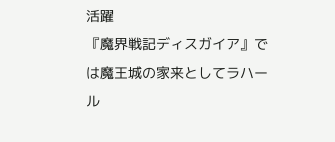活躍
『魔界戦記ディスガイア』では魔王城の家来としてラハール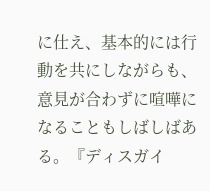に仕え、基本的には行動を共にしながらも、意見が合わずに喧嘩になることもしばしばある。『ディスガイ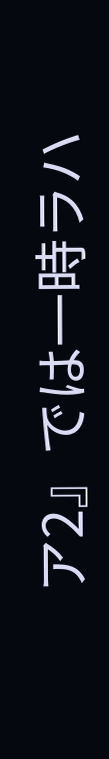ア2』では一時ラハ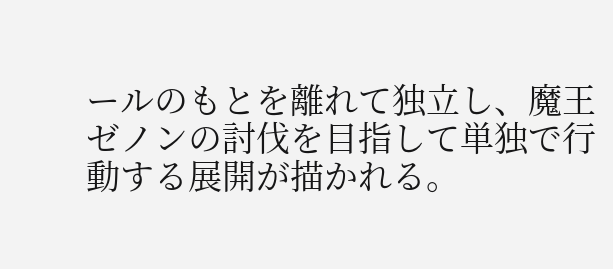ールのもとを離れて独立し、魔王ゼノンの討伐を目指して単独で行動する展開が描かれる。